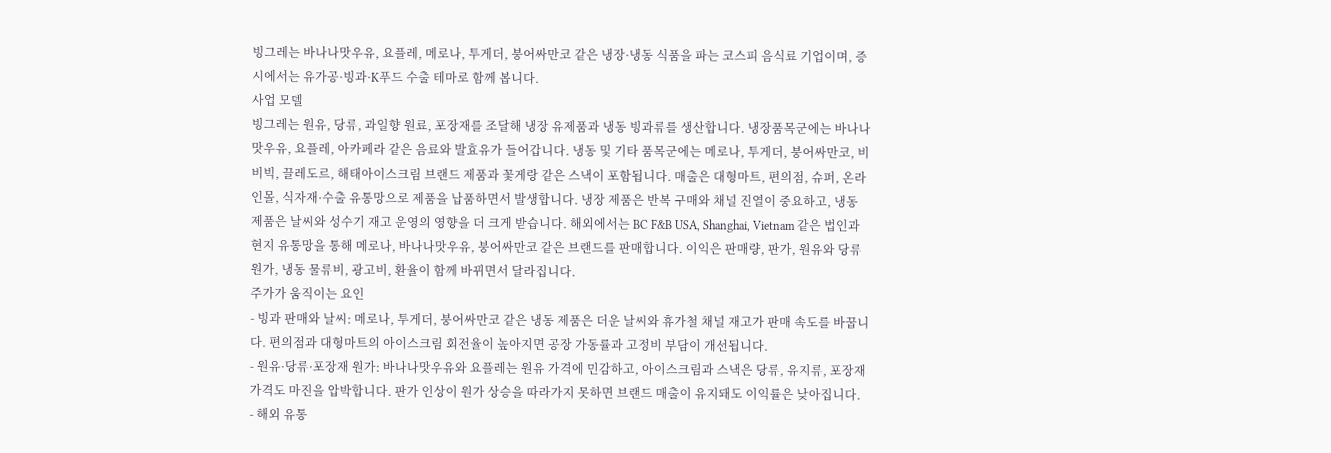빙그레는 바나나맛우유, 요플레, 메로나, 투게더, 붕어싸만코 같은 냉장·냉동 식품을 파는 코스피 음식료 기업이며, 증시에서는 유가공·빙과·K푸드 수출 테마로 함께 봅니다.
사업 모델
빙그레는 원유, 당류, 과일향 원료, 포장재를 조달해 냉장 유제품과 냉동 빙과류를 생산합니다. 냉장품목군에는 바나나맛우유, 요플레, 아카페라 같은 음료와 발효유가 들어갑니다. 냉동 및 기타 품목군에는 메로나, 투게더, 붕어싸만코, 비비빅, 끌레도르, 해태아이스크림 브랜드 제품과 꽃게랑 같은 스낵이 포함됩니다. 매출은 대형마트, 편의점, 슈퍼, 온라인몰, 식자재·수출 유통망으로 제품을 납품하면서 발생합니다. 냉장 제품은 반복 구매와 채널 진열이 중요하고, 냉동 제품은 날씨와 성수기 재고 운영의 영향을 더 크게 받습니다. 해외에서는 BC F&B USA, Shanghai, Vietnam 같은 법인과 현지 유통망을 통해 메로나, 바나나맛우유, 붕어싸만코 같은 브랜드를 판매합니다. 이익은 판매량, 판가, 원유와 당류 원가, 냉동 물류비, 광고비, 환율이 함께 바뀌면서 달라집니다.
주가가 움직이는 요인
- 빙과 판매와 날씨: 메로나, 투게더, 붕어싸만코 같은 냉동 제품은 더운 날씨와 휴가철 채널 재고가 판매 속도를 바꿉니다. 편의점과 대형마트의 아이스크림 회전율이 높아지면 공장 가동률과 고정비 부담이 개선됩니다.
- 원유·당류·포장재 원가: 바나나맛우유와 요플레는 원유 가격에 민감하고, 아이스크림과 스낵은 당류, 유지류, 포장재 가격도 마진을 압박합니다. 판가 인상이 원가 상승을 따라가지 못하면 브랜드 매출이 유지돼도 이익률은 낮아집니다.
- 해외 유통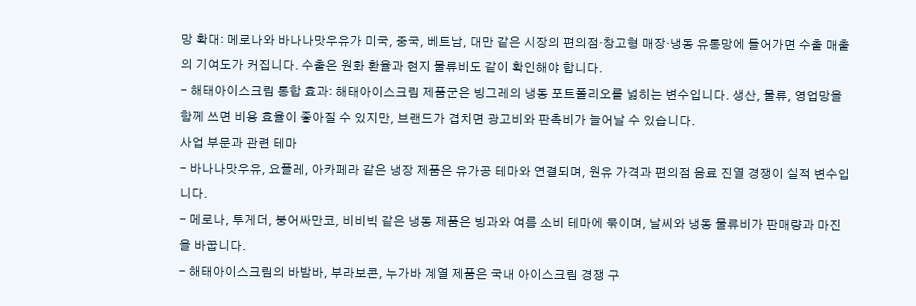망 확대: 메로나와 바나나맛우유가 미국, 중국, 베트남, 대만 같은 시장의 편의점·창고형 매장·냉동 유통망에 들어가면 수출 매출의 기여도가 커집니다. 수출은 원화 환율과 현지 물류비도 같이 확인해야 합니다.
- 해태아이스크림 통합 효과: 해태아이스크림 제품군은 빙그레의 냉동 포트폴리오를 넓히는 변수입니다. 생산, 물류, 영업망을 함께 쓰면 비용 효율이 좋아질 수 있지만, 브랜드가 겹치면 광고비와 판촉비가 늘어날 수 있습니다.
사업 부문과 관련 테마
- 바나나맛우유, 요플레, 아카페라 같은 냉장 제품은 유가공 테마와 연결되며, 원유 가격과 편의점 음료 진열 경쟁이 실적 변수입니다.
- 메로나, 투게더, 붕어싸만코, 비비빅 같은 냉동 제품은 빙과와 여름 소비 테마에 묶이며, 날씨와 냉동 물류비가 판매량과 마진을 바꿉니다.
- 해태아이스크림의 바밤바, 부라보콘, 누가바 계열 제품은 국내 아이스크림 경쟁 구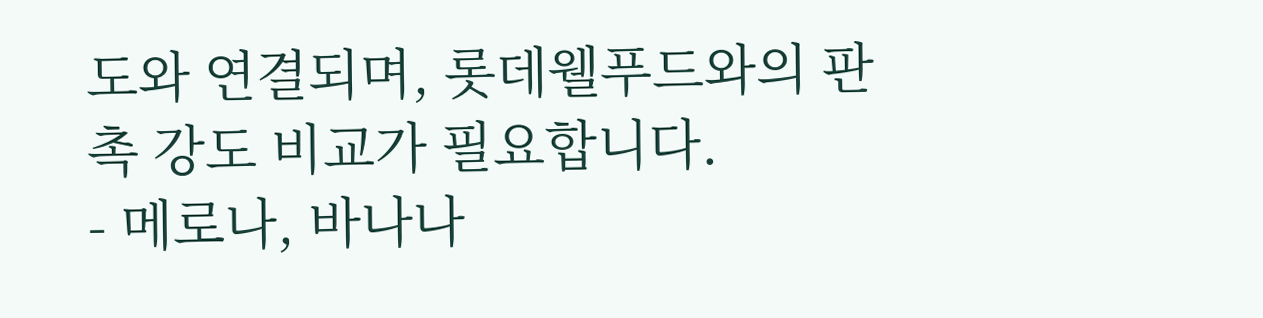도와 연결되며, 롯데웰푸드와의 판촉 강도 비교가 필요합니다.
- 메로나, 바나나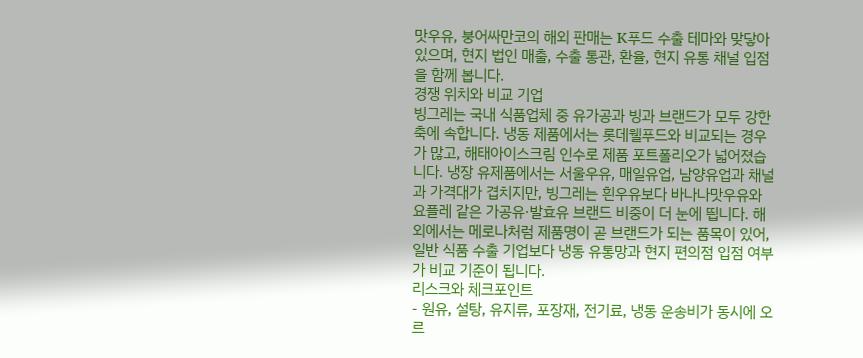맛우유, 붕어싸만코의 해외 판매는 K푸드 수출 테마와 맞닿아 있으며, 현지 법인 매출, 수출 통관, 환율, 현지 유통 채널 입점을 함께 봅니다.
경쟁 위치와 비교 기업
빙그레는 국내 식품업체 중 유가공과 빙과 브랜드가 모두 강한 축에 속합니다. 냉동 제품에서는 롯데웰푸드와 비교되는 경우가 많고, 해태아이스크림 인수로 제품 포트폴리오가 넓어졌습니다. 냉장 유제품에서는 서울우유, 매일유업, 남양유업과 채널과 가격대가 겹치지만, 빙그레는 흰우유보다 바나나맛우유와 요플레 같은 가공유·발효유 브랜드 비중이 더 눈에 띕니다. 해외에서는 메로나처럼 제품명이 곧 브랜드가 되는 품목이 있어, 일반 식품 수출 기업보다 냉동 유통망과 현지 편의점 입점 여부가 비교 기준이 됩니다.
리스크와 체크포인트
- 원유, 설탕, 유지류, 포장재, 전기료, 냉동 운송비가 동시에 오르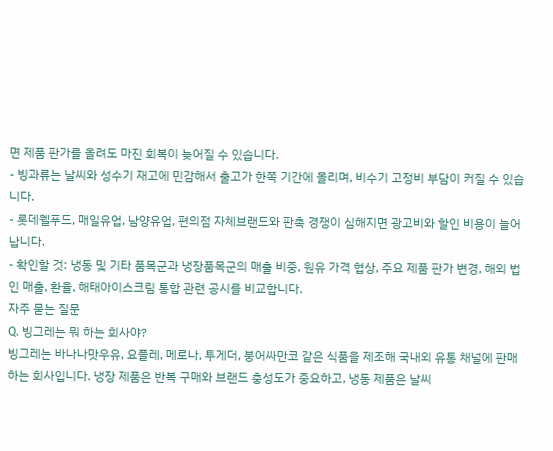면 제품 판가를 올려도 마진 회복이 늦어질 수 있습니다.
- 빙과류는 날씨와 성수기 재고에 민감해서 출고가 한쪽 기간에 몰리며, 비수기 고정비 부담이 커질 수 있습니다.
- 롯데웰푸드, 매일유업, 남양유업, 편의점 자체브랜드와 판촉 경쟁이 심해지면 광고비와 할인 비용이 늘어납니다.
- 확인할 것: 냉동 및 기타 품목군과 냉장품목군의 매출 비중, 원유 가격 협상, 주요 제품 판가 변경, 해외 법인 매출, 환율, 해태아이스크림 통합 관련 공시를 비교합니다.
자주 묻는 질문
Q. 빙그레는 뭐 하는 회사야?
빙그레는 바나나맛우유, 요플레, 메로나, 투게더, 붕어싸만코 같은 식품을 제조해 국내외 유통 채널에 판매하는 회사입니다. 냉장 제품은 반복 구매와 브랜드 충성도가 중요하고, 냉동 제품은 날씨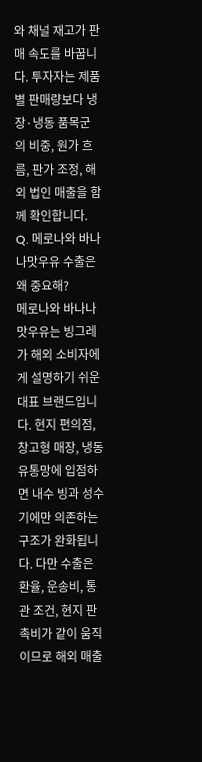와 채널 재고가 판매 속도를 바꿉니다. 투자자는 제품별 판매량보다 냉장·냉동 품목군의 비중, 원가 흐름, 판가 조정, 해외 법인 매출을 함께 확인합니다.
Q. 메로나와 바나나맛우유 수출은 왜 중요해?
메로나와 바나나맛우유는 빙그레가 해외 소비자에게 설명하기 쉬운 대표 브랜드입니다. 현지 편의점, 창고형 매장, 냉동 유통망에 입점하면 내수 빙과 성수기에만 의존하는 구조가 완화됩니다. 다만 수출은 환율, 운송비, 통관 조건, 현지 판촉비가 같이 움직이므로 해외 매출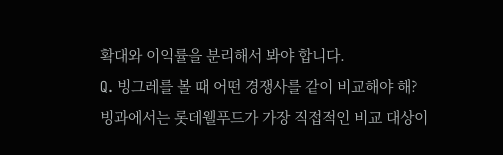확대와 이익률을 분리해서 봐야 합니다.
Q. 빙그레를 볼 때 어떤 경쟁사를 같이 비교해야 해?
빙과에서는 롯데웰푸드가 가장 직접적인 비교 대상이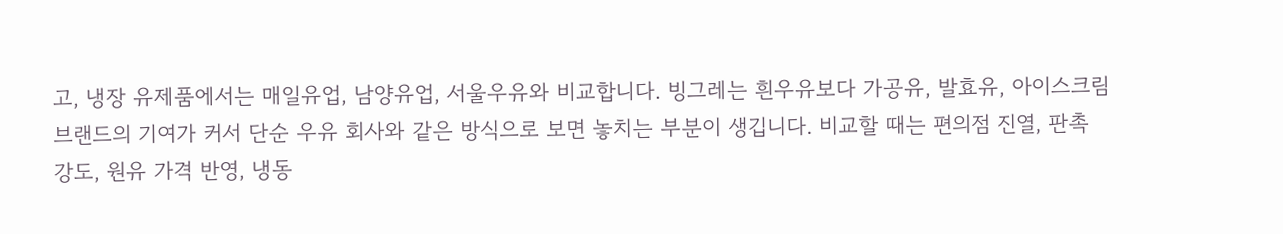고, 냉장 유제품에서는 매일유업, 남양유업, 서울우유와 비교합니다. 빙그레는 흰우유보다 가공유, 발효유, 아이스크림 브랜드의 기여가 커서 단순 우유 회사와 같은 방식으로 보면 놓치는 부분이 생깁니다. 비교할 때는 편의점 진열, 판촉 강도, 원유 가격 반영, 냉동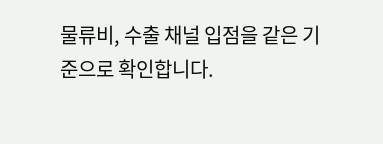물류비, 수출 채널 입점을 같은 기준으로 확인합니다.